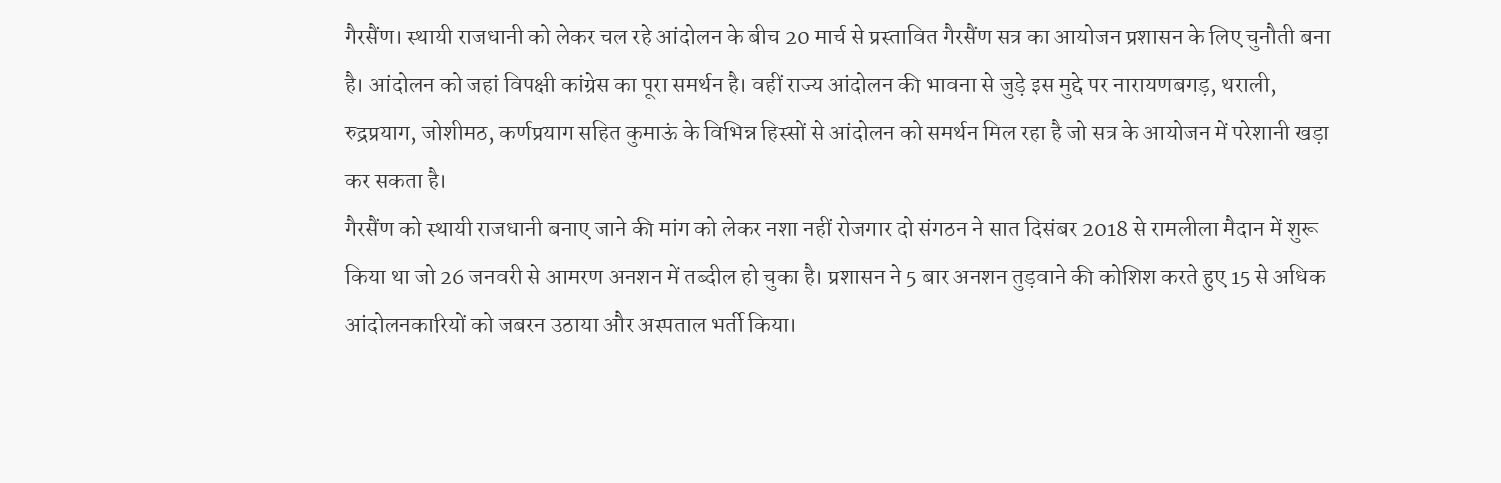गैरसैंण। स्थायी राजधानी को लेकर चल रहे आंदोलन के बीच 20 मार्च से प्रस्तावित गैरसैंण सत्र का आयोजन प्रशासन के लिए चुनौती बना है। आंदोलन को जहां विपक्षी कांग्रेस का पूरा समर्थन है। वहीं राज्य आंदोलन की भावना से जुड़े इस मुद्दे पर नारायणबगड़, थराली, रुद्रप्रयाग, जोशीमठ, कर्णप्रयाग सहित कुमाऊं के विभिन्न हिस्सों से आंदोलन को समर्थन मिल रहा है जो सत्र के आयोजन में परेशानी खड़ा कर सकता है।
गैरसैंण को स्थायी राजधानी बनाए जाने की मांग को लेकर नशा नहीं रोजगार दो संगठन ने सात दिसंबर 2018 से रामलीला मैदान में शुरू किया था जो 26 जनवरी से आमरण अनशन में तब्दील हो चुका है। प्रशासन ने 5 बार अनशन तुड़वाने की कोशिश करते हुए 15 से अधिक आंदोलनकारियों को जबरन उठाया और अस्पताल भर्ती किया।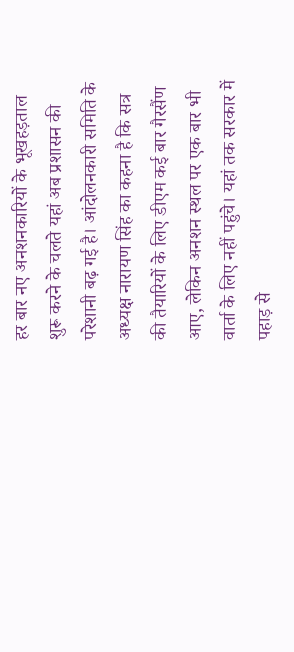हर बार नए अनशनकारियों के भूखहड़ताल शुरू करने के चलते यहां अब प्रशासन की परेशानी बढ़ गई है। आंदोलनकारी समिति के अध्यक्ष नारायण सिंह का कहना है कि सत्र की तैयारियों के लिए डीएम कई बार गैरसैंण आए, लेकिन अनशन स्थल पर एक बार भी वार्ता के लिए नहीं पहुंचे। यहां तक सरकार में पहाड़ से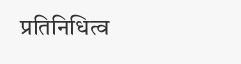प्रतिनिधित्व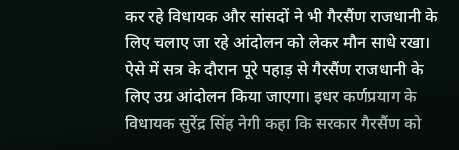कर रहे विधायक और सांसदों ने भी गैरसैंण राजधानी के लिए चलाए जा रहे आंदोलन को लेकर मौन साधे रखा। ऐसे में सत्र के दौरान पूरे पहाड़ से गैरसैंण राजधानी के लिए उग्र आंदोलन किया जाएगा। इधर कर्णप्रयाग के विधायक सुरेंद्र सिंह नेगी कहा कि सरकार गैरसैंण को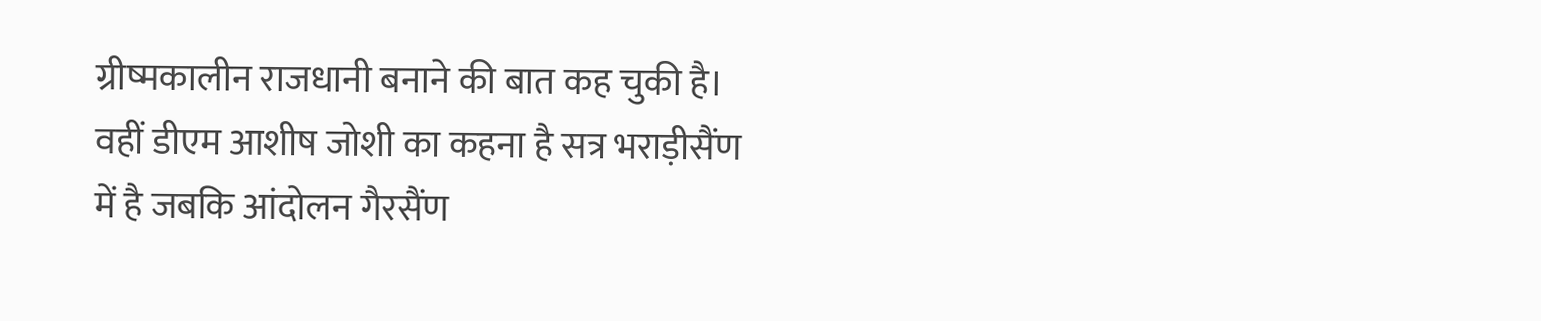ग्रीष्मकालीन राजधानी बनाने की बात कह चुकी है। वहीं डीएम आशीष जोशी का कहना है सत्र भराड़ीसैंण में है जबकि आंदोलन गैरसैंण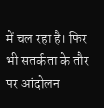में चल रहा है। फिर भी सतर्कता के तौर पर आंदोलन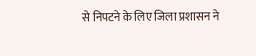से निपटने के लिए जिला प्रशासन ने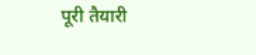पूरी तैयारी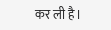कर ली है।